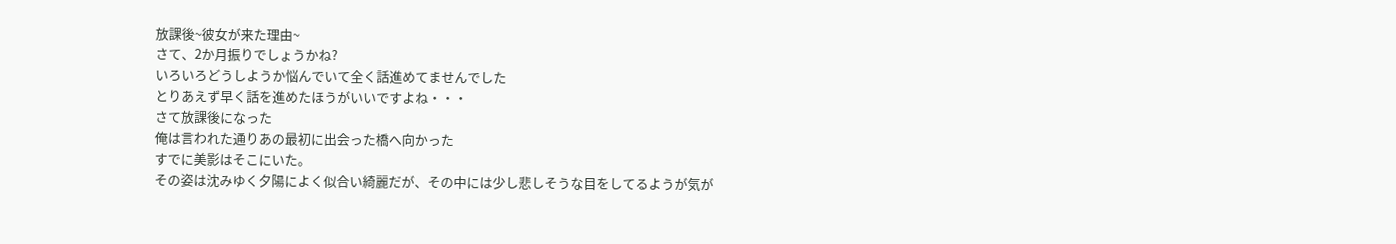放課後~彼女が来た理由~
さて、2か月振りでしょうかね?
いろいろどうしようか悩んでいて全く話進めてませんでした
とりあえず早く話を進めたほうがいいですよね・・・
さて放課後になった
俺は言われた通りあの最初に出会った橋へ向かった
すでに美影はそこにいた。
その姿は沈みゆく夕陽によく似合い綺麗だが、その中には少し悲しそうな目をしてるようが気が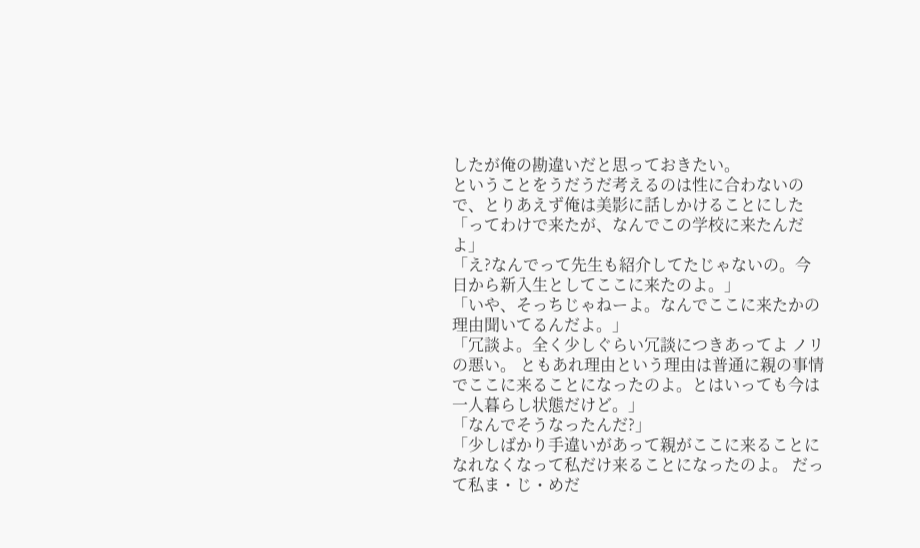したが俺の勘違いだと思っておきたい。
ということをうだうだ考えるのは性に合わないので、とりあえず俺は美影に話しかけることにした
「ってわけで来たが、なんでこの学校に来たんだよ」
「え?なんでって先生も紹介してたじゃないの。今日から新入生としてここに来たのよ。」
「いや、そっちじゃねーよ。なんでここに来たかの理由聞いてるんだよ。」
「冗談よ。全く少しぐらい冗談につきあってよ ノリの悪い。 ともあれ理由という理由は普通に親の事情でここに来ることになったのよ。とはいっても今は一人暮らし状態だけど。」
「なんでそうなったんだ?」
「少しばかり手違いがあって親がここに来ることになれなくなって私だけ来ることになったのよ。 だって私ま・じ・めだ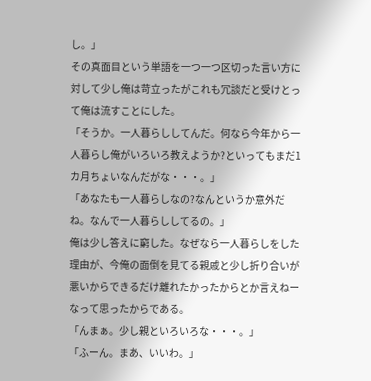し。」
その真面目という単語を一つ一つ区切った言い方に対して少し俺は苛立ったがこれも冗談だと受けとって俺は流すことにした。
「そうか。一人暮らししてんだ。何なら今年から一人暮らし俺がいろいろ教えようか?といってもまだ1カ月ちょいなんだがな・・・。」
「あなたも一人暮らしなの?なんというか意外だね。なんで一人暮らししてるの。」
俺は少し答えに窮した。なぜなら一人暮らしをした理由が、今俺の面倒を見てる親戚と少し折り合いが悪いからできるだけ離れたかったからとか言えねーなって思ったからである。
「んまぁ。少し親といろいろな・・・。」
「ふーん。まあ、いいわ。」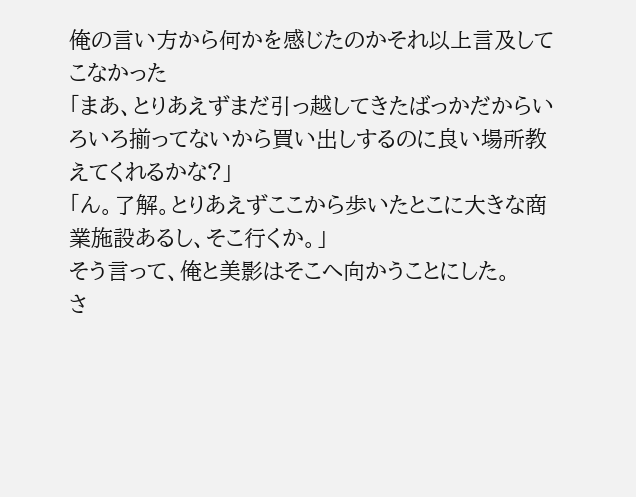俺の言い方から何かを感じたのかそれ以上言及してこなかった
「まあ、とりあえずまだ引っ越してきたばっかだからいろいろ揃ってないから買い出しするのに良い場所教えてくれるかな?」
「ん。了解。とりあえずここから歩いたとこに大きな商業施設あるし、そこ行くか。」
そう言って、俺と美影はそこへ向かうことにした。
さ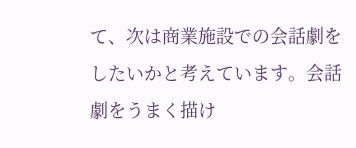て、次は商業施設での会話劇をしたいかと考えています。会話劇をうまく描け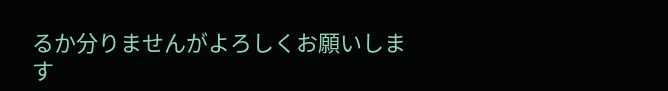るか分りませんがよろしくお願いします